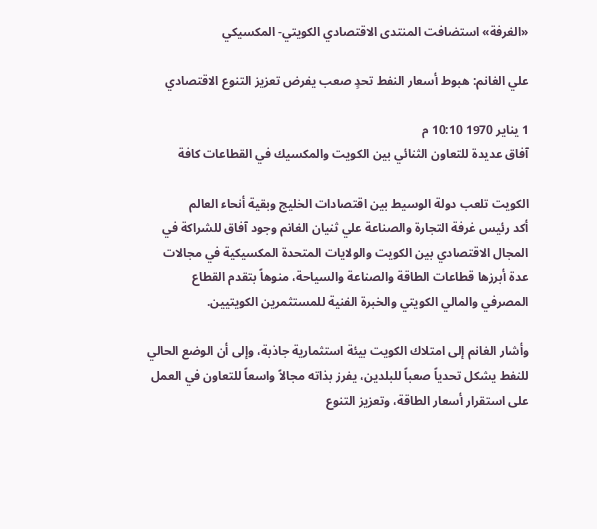«الغرفة» استضافت المنتدى الاقتصادي الكويتي- المكسيكي

علي الغانم: هبوط أسعار النفط تحدٍ صعب يفرض تعزيز التنوع الاقتصادي

1 يناير 1970 10:10 م
آفاق عديدة للتعاون الثنائي بين الكويت والمكسيك في القطاعات كافة

الكويت تلعب دولة الوسيط بين اقتصادات الخليج وبقية أنحاء العالم
أكد رئيس غرفة التجارة والصناعة علي ثنيان الغانم وجود آفاق للشراكة في المجال الاقتصادي بين الكويت والولايات المتحدة المكسيكية في مجالات عدة أبرزها قطاعات الطاقة والصناعة والسياحة، منوهاً بتقدم القطاع المصرفي والمالي الكويتي والخبرة الفنية للمستثمرين الكويتيين.

وأشار الغانم إلى امتلاك الكويت بيئة استثمارية جاذبة، وإلى أن الوضع الحالي للنفط يشكل تحدياً صعباً للبلدين، يفرز بذاته مجالاً واسعاً للتعاون في العمل على استقرار أسعار الطاقة، وتعزيز التنوع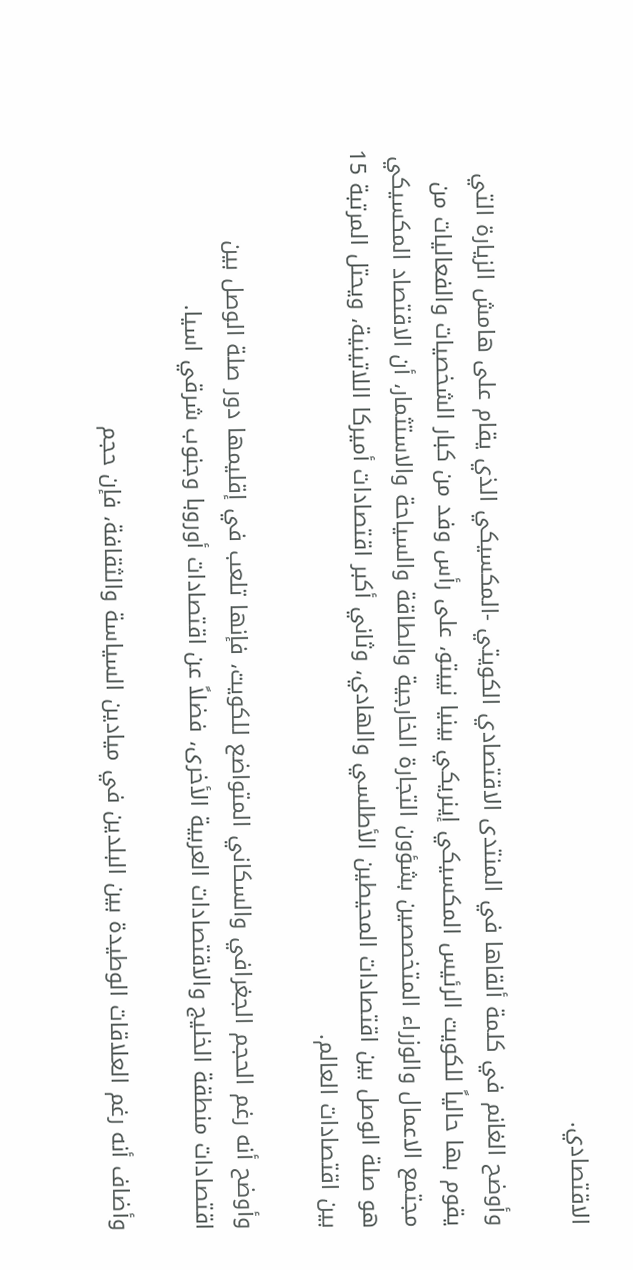الاقتصادي.

وأوضح الغانم في كلمة ألقاها في المنتدى الاقتصادي الكويتي -المكسيكي الذي يقام على هامش الزيارة التي يقوم بها حالياً للكويت الرئيس المكسيكي إينريكي بينيا نييتو، على رأس وفد من كبار الشخصيات والفعاليات من مجتمع الاعمال والوزراء المتخصصين بشؤون التجارة الخارجية والطاقة والسياحة والاستثمار، أن الاقتصاد المكسيكي هو صلة الوصل بين اقتصادات المحيطين الأطلسي والهادي، وثاني أكبر اقتصادات أميركا اللاتينية، ويحتل المرتبة 15 بين اقتصادات العالم.

وأوضح أنه رغم الحجم الجغرافي والسكاني المتواضع للكويت، فإنها تلعب في إقليمها دور صلة الوصل بين اقتصادات منطقة الخليج والاقتصادات العربية الأخرى، فضلاً عن اقتصادات أوروبا وجنوب شرقي اسيا.

وأضاف أنه رغم العلاقات الوطيدة بين البلدين في ميادين السياسة والثقافة، فإن حجم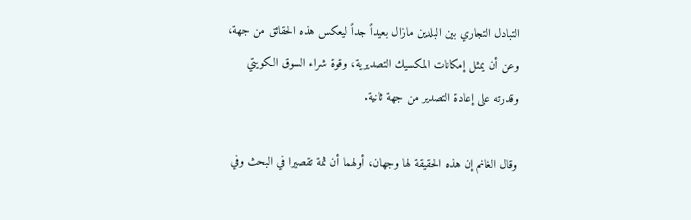التبادل التجاري بين البلدين مازال بعيداً جداً ليعكس هذه الحقائق من جهة، وعن أن يمثل إمكانات المكسيك التصديرية، وقوة شراء السوق الكويتي وقدرته على إعادة التصدير من جهة ثانية.

وقال الغانم إن هذه الحقيقة لها وجهان، أولهما أن ثمة تقصيرا في البحث وفي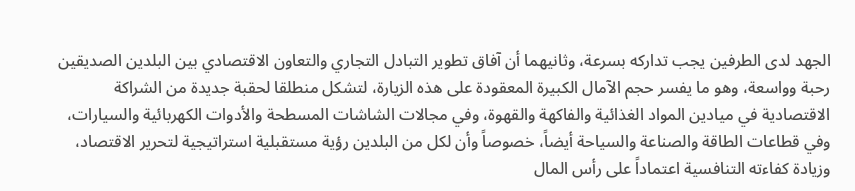الجهد لدى الطرفين يجب تداركه بسرعة، وثانيهما أن آفاق تطوير التبادل التجاري والتعاون الاقتصادي بين البلدين الصديقين رحبة وواسعة، وهو ما يفسر حجم الآمال الكبيرة المعقودة على هذه الزيارة، لتشكل منطلقا لحقبة جديدة من الشراكة الاقتصادية في ميادين المواد الغذائية والفاكهة والقهوة، وفي مجالات الشاشات المسطحة والأدوات الكهربائية والسيارات، وفي قطاعات الطاقة والصناعة والسياحة أيضاً، خصوصاً وأن لكل من البلدين رؤية مستقبلية استراتيجية لتحرير الاقتصاد، وزيادة كفاءته التنافسية اعتماداً على رأس المال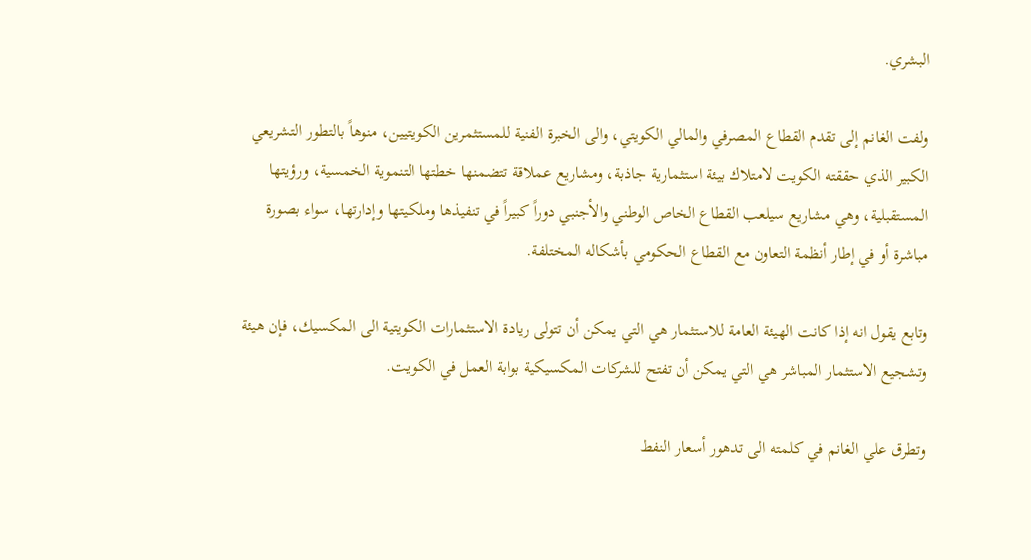البشري.

ولفت الغانم إلى تقدم القطاع المصرفي والمالي الكويتي، والى الخبرة الفنية للمستثمرين الكويتيين، منوهاً بالتطور التشريعي الكبير الذي حققته الكويت لامتلاك بيئة استثمارية جاذبة، ومشاريع عملاقة تتضمنها خطتها التنموية الخمسية، ورؤيتها المستقبلية، وهي مشاريع سيلعب القطاع الخاص الوطني والأجنبي دوراً كبيراً في تنفيذها وملكيتها وإدارتها، سواء بصورة مباشرة أو في إطار أنظمة التعاون مع القطاع الحكومي بأشكاله المختلفة.

وتابع يقول انه إذا كانت الهيئة العامة للاستثمار هي التي يمكن أن تتولى ريادة الاستثمارات الكويتية الى المكسيك، فإن هيئة وتشجيع الاستثمار المباشر هي التي يمكن أن تفتح للشركات المكسيكية بوابة العمل في الكويت.

وتطرق علي الغانم في كلمته الى تدهور أسعار النفط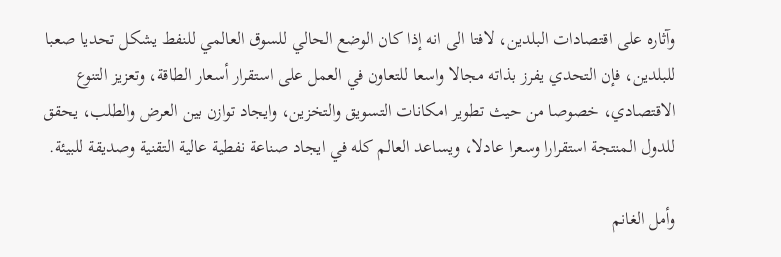وآثاره على اقتصادات البلدين، لافتا الى انه إذا كان الوضع الحالي للسوق العالمي للنفط يشكل تحديا صعبا للبلدين، فإن التحدي يفرز بذاته مجالا واسعا للتعاون في العمل على استقرار أسعار الطاقة، وتعزيز التنوع الاقتصادي، خصوصا من حيث تطوير امكانات التسويق والتخزين، وايجاد توازن بين العرض والطلب، يحقق للدول المنتجة استقرارا وسعرا عادلا، ويساعد العالم كله في ايجاد صناعة نفطية عالية التقنية وصديقة للبيئة.

وأمل الغانم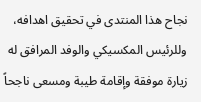نجاح هذا المنتدى في تحقيق اهدافه، وللرئيس المكسيكي والوفد المرافق له زيارة موفقة وإقامة طيبة ومسعى ناجحاً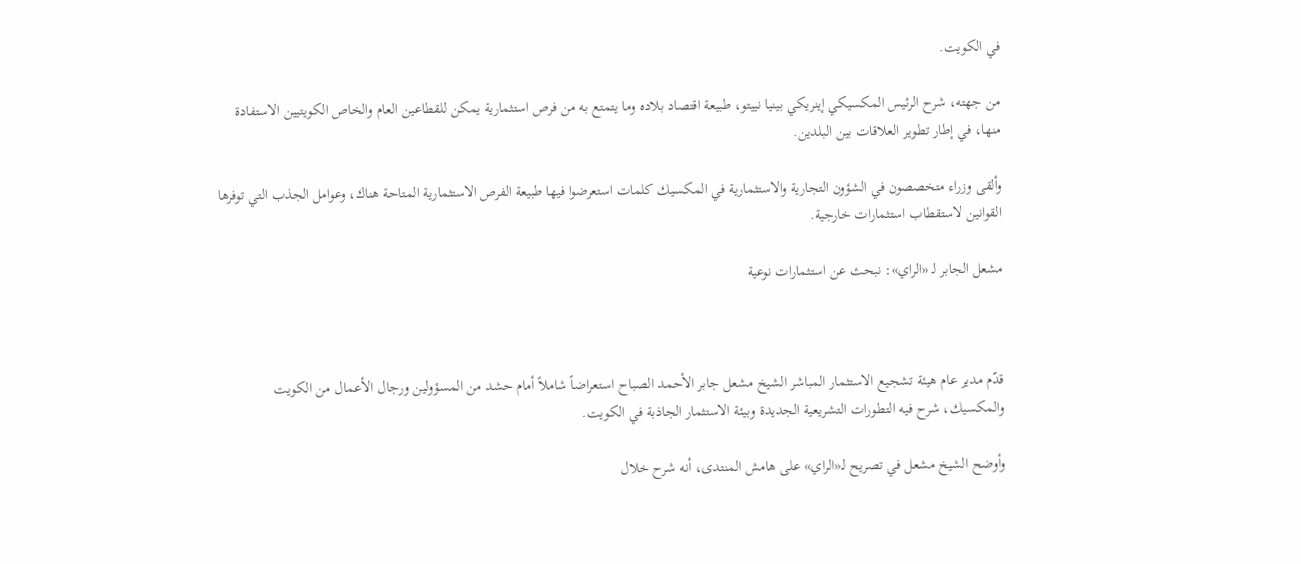في الكويت.

من جهته، شرح الرئيس المكسيكي إينريكي بينيا نييتو، طبيعة اقتصاد بلاده وما يتمتع به من فرص استثمارية يمكن للقطاعين العام والخاص الكويتيين الاستفادة منها، في إطار تطوير العلاقات بين البلدين.

وألقى وزراء متخصصون في الشؤون التجارية والاستثمارية في المكسيك كلمات استعرضوا فيها طبيعة الفرص الاستثمارية المتاحة هناك، وعوامل الجذب التي توفرها القوانين لاستقطاب استثمارات خارجية.

مشعل الجابر لـ «الراي»: نبحث عن استثمارات نوعية



قدّم مدير عام هيئة تشجيع الاستثمار المباشر الشيخ مشعل جابر الأحمد الصباح استعراضاً شاملاً أمام حشد من المسؤولين ورجال الأعمال من الكويت والمكسيك، شرح فيه التطورات التشريعية الجديدة وبيئة الاستثمار الجاذبة في الكويت.

وأوضح الشيخ مشعل في تصريح لـ«الراي» على هامش المنتدى، أنه شرح خلال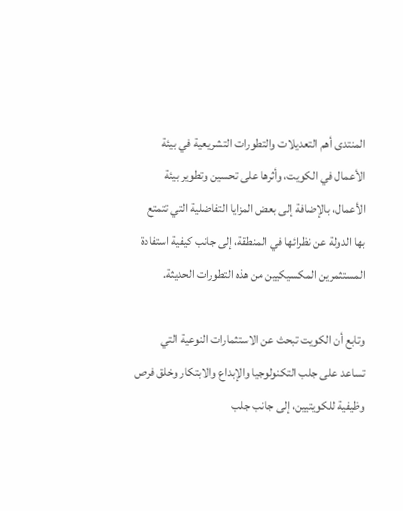المنتدى أهم التعديلات والتطورات التشريعية في بيئة الأعمال في الكويت، وأثرها على تحسين وتطوير بيئة الأعمال، بالإضافة إلى بعض المزايا التفاضلية التي تتمتع بها الدولة عن نظرائها في المنطقة، إلى جانب كيفية استفادة المستثمرين المكسيكيين من هذه التطورات الحديثة.

وتابع أن الكويت تبحث عن الاستثمارات النوعية التي تساعد على جلب التكنولوجيا والإبداع والابتكار وخلق فرص وظيفية للكويتيين، إلى جانب جلب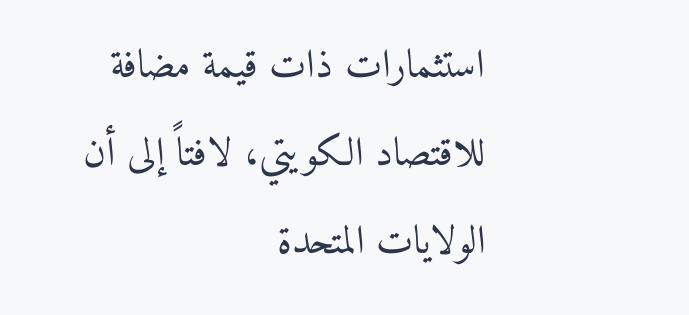استثمارات ذات قيمة مضافة للاقتصاد الكويتي، لافتاً إلى أن الولايات المتحدة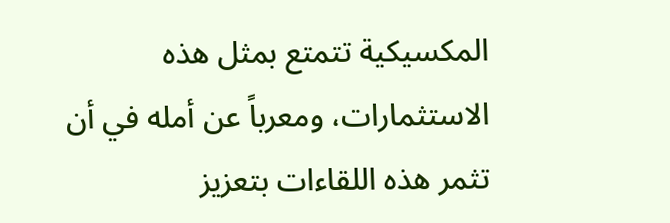المكسيكية تتمتع بمثل هذه الاستثمارات، ومعرباً عن أمله في أن تثمر هذه اللقاءات بتعزيز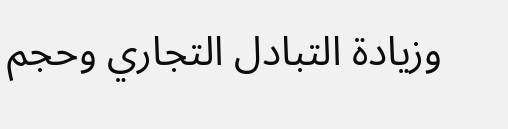وزيادة التبادل التجاري وحجم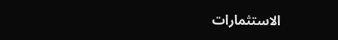الاستثمارات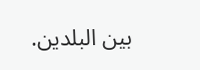بين البلدين.